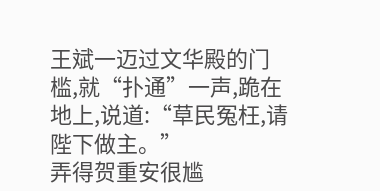王斌一迈过文华殿的门槛,就“扑通”一声,跪在地上,说道:“草民冤枉,请陛下做主。”
弄得贺重安很尴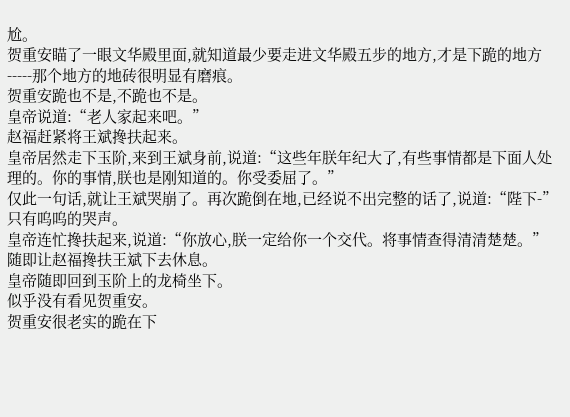尬。
贺重安瞄了一眼文华殿里面,就知道最少要走进文华殿五步的地方,才是下跪的地方-----那个地方的地砖很明显有磨痕。
贺重安跪也不是,不跪也不是。
皇帝说道:“老人家起来吧。”
赵福赶紧将王斌搀扶起来。
皇帝居然走下玉阶,来到王斌身前,说道:“这些年朕年纪大了,有些事情都是下面人处理的。你的事情,朕也是刚知道的。你受委屈了。”
仅此一句话,就让王斌哭崩了。再次跪倒在地,已经说不出完整的话了,说道:“陛下-”
只有呜呜的哭声。
皇帝连忙搀扶起来,说道:“你放心,朕一定给你一个交代。将事情查得清清楚楚。”
随即让赵福搀扶王斌下去休息。
皇帝随即回到玉阶上的龙椅坐下。
似乎没有看见贺重安。
贺重安很老实的跪在下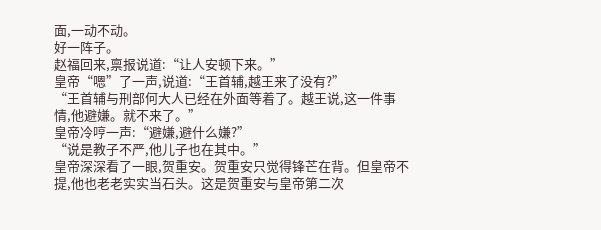面,一动不动。
好一阵子。
赵福回来,禀报说道:“让人安顿下来。”
皇帝“嗯”了一声,说道:“王首辅,越王来了没有?”
“王首辅与刑部何大人已经在外面等着了。越王说,这一件事情,他避嫌。就不来了。”
皇帝冷哼一声:“避嫌,避什么嫌?”
“说是教子不严,他儿子也在其中。”
皇帝深深看了一眼,贺重安。贺重安只觉得锋芒在背。但皇帝不提,他也老老实实当石头。这是贺重安与皇帝第二次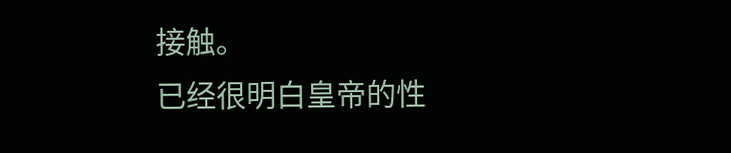接触。
已经很明白皇帝的性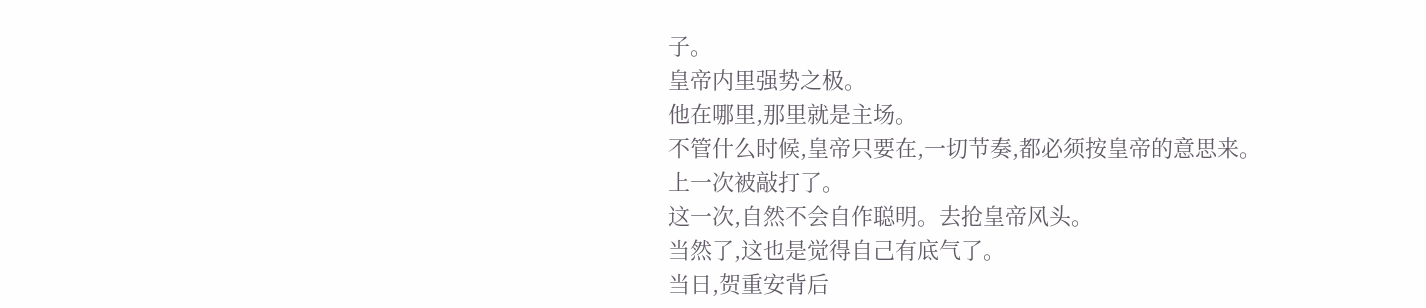子。
皇帝内里强势之极。
他在哪里,那里就是主场。
不管什么时候,皇帝只要在,一切节奏,都必须按皇帝的意思来。
上一次被敲打了。
这一次,自然不会自作聪明。去抢皇帝风头。
当然了,这也是觉得自己有底气了。
当日,贺重安背后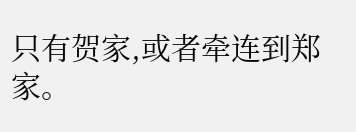只有贺家,或者牵连到郑家。